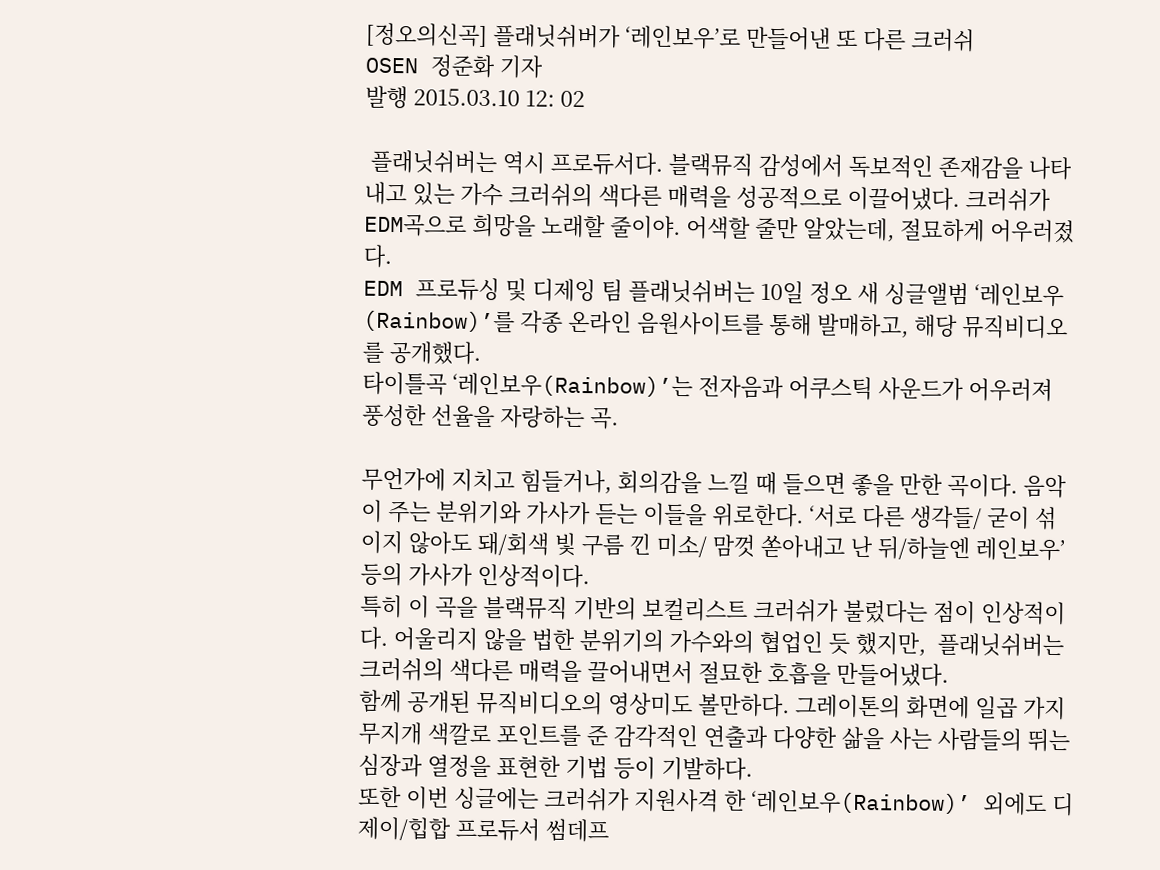[정오의신곡] 플래닛쉬버가 ‘레인보우’로 만들어낸 또 다른 크러쉬
OSEN 정준화 기자
발행 2015.03.10 12: 02

 플래닛쉬버는 역시 프로듀서다. 블랙뮤직 감성에서 독보적인 존재감을 나타내고 있는 가수 크러쉬의 색다른 매력을 성공적으로 이끌어냈다. 크러쉬가 EDM곡으로 희망을 노래할 줄이야. 어색할 줄만 알았는데, 절묘하게 어우러졌다.
EDM 프로듀싱 및 디제잉 팀 플래닛쉬버는 10일 정오 새 싱글앨범 ‘레인보우(Rainbow)’를 각종 온라인 음원사이트를 통해 발매하고, 해당 뮤직비디오를 공개했다.
타이틀곡 ‘레인보우(Rainbow)’는 전자음과 어쿠스틱 사운드가 어우러져 풍성한 선율을 자랑하는 곡.

무언가에 지치고 힘들거나, 회의감을 느낄 때 들으면 좋을 만한 곡이다. 음악이 주는 분위기와 가사가 듣는 이들을 위로한다. ‘서로 다른 생각들/ 굳이 섞이지 않아도 돼/회색 빛 구름 낀 미소/ 맘껏 쏟아내고 난 뒤/하늘엔 레인보우’ 등의 가사가 인상적이다.
특히 이 곡을 블랙뮤직 기반의 보컬리스트 크러쉬가 불렀다는 점이 인상적이다. 어울리지 않을 법한 분위기의 가수와의 협업인 듯 했지만,  플래닛쉬버는 크러쉬의 색다른 매력을 끌어내면서 절묘한 호흡을 만들어냈다.
함께 공개된 뮤직비디오의 영상미도 볼만하다. 그레이톤의 화면에 일곱 가지 무지개 색깔로 포인트를 준 감각적인 연출과 다양한 삶을 사는 사람들의 뛰는 심장과 열정을 표현한 기법 등이 기발하다.
또한 이번 싱글에는 크러쉬가 지원사격 한 ‘레인보우(Rainbow)’ 외에도 디제이/힙합 프로듀서 썸데프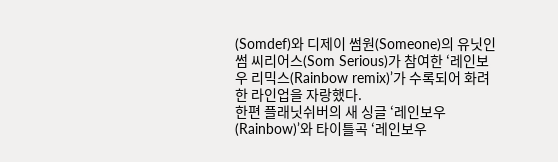(Somdef)와 디제이 썸원(Someone)의 유닛인 썸 씨리어스(Som Serious)가 참여한 ‘레인보우 리믹스(Rainbow remix)’가 수록되어 화려한 라인업을 자랑했다.
한편 플래닛쉬버의 새 싱글 ‘레인보우(Rainbow)’와 타이틀곡 ‘레인보우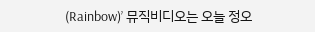(Rainbow)’ 뮤직비디오는 오늘 정오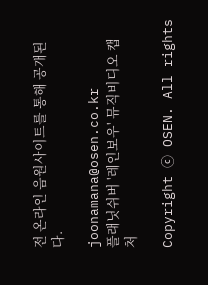전 온라인 음원사이트를 통해 공개된다.

joonamana@osen.co.kr
플래닛쉬버 '레인보우' 뮤직비디오 캡처

Copyright ⓒ OSEN. All rights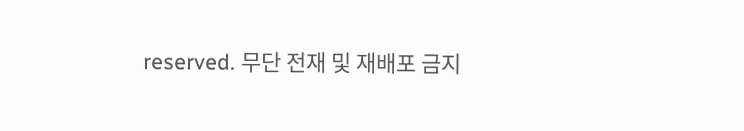reserved. 무단 전재 및 재배포 금지